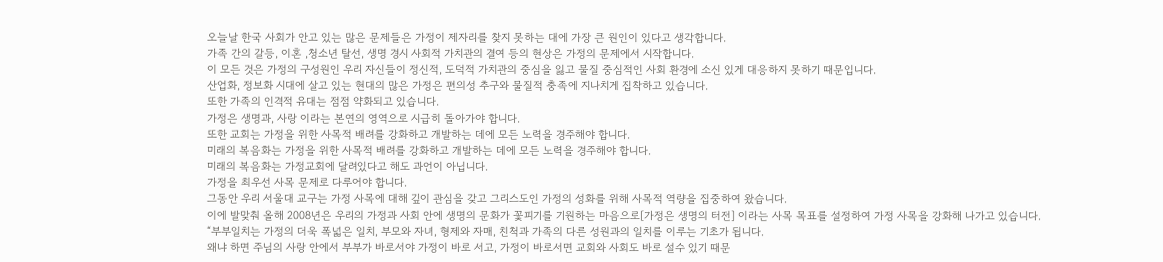오늘날 한국 사회가 안고 있는 많은 문제들은 가정이 제자리를 찾지 못하는 대에 가장 큰 원인이 있다고 생각합니다.
가족 간의 갈등, 이혼 ,청소년 탈선, 생명 경시 사회적 가치관의 결여 등의 현상은 가정의 문제에서 시작합니다.
이 모든 것은 가정의 구성원인 우리 자신들이 정신적, 도덕적 가치관의 중심을 잃고 물질 중심적인 사회 환경에 소신 있게 대응하지 못하기 때문입니다.
산업화, 정보화 시대에 살고 있는 현대의 많은 가정은 편의성 추구와 물질적 충족에 지나치게 집착하고 있습니다.
또한 가족의 인격적 유대는 점점 약화되고 있습니다.
가정은 생명과, 사랑 이라는 본연의 영역으로 시급히 돌아가야 합니다.
또한 교회는 가정을 위한 사목적 배려를 강화하고 개발하는 데에 모든 노력을 경주해야 합니다.
미래의 복음화는 가정을 위한 사목적 배려를 강화하고 개발하는 데에 모든 노력을 경주해야 합니다.
미래의 복음화는 가정교회에 달려있다고 해도 과언이 아닙니다.
가정을 최우선 사목 문제로 다루어야 합니다.
그동안 우리 서울대 교구는 가정 사목에 대해 깊이 관심을 갖고 그리스도인 가정의 성화를 위해 사목적 역량을 집중하여 왔습니다.
이에 발맞춰 올해 2008년은 우리의 가정과 사회 안에 생명의 문화가 꽃피기를 기원하는 마음으로[가정은 생명의 터전] 이라는 사목 목표를 설정하여 가정 사목을 강화해 나가고 있습니다.
“부부일치는 가정의 더욱 폭넓은 일치, 부모와 자녀, 형제와 자매, 친척과 가족의 다른 성원과의 일치를 이루는 기초가 됩니다.
왜냐 하면 주님의 사랑 안에서 부부가 바로서야 가정이 바로 서고, 가정이 바로서면 교회와 사회도 바로 설수 있기 때문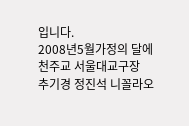입니다.
2008년5월가정의 달에
천주교 서울대교구장
추기경 정진석 니꼴라오